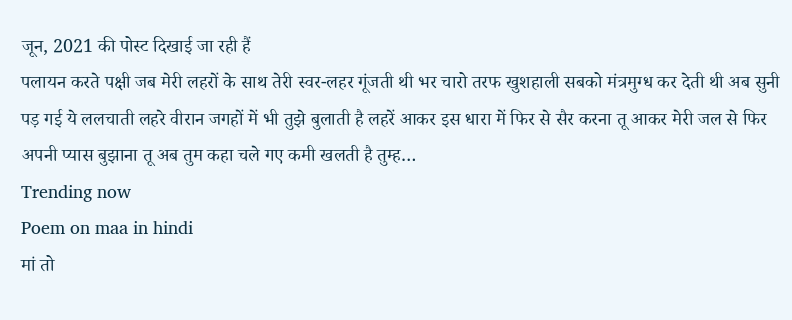जून, 2021 की पोस्ट दिखाई जा रही हैं
पलायन करते पक्षी जब मेरी लहरों के साथ तेरी स्वर-लहर गूंजती थी भर चारो तरफ खुशहाली सबको मंत्रमुग्ध कर देती थी अब सुनी पड़ गई ये ललचाती लहरे वीरान जगहों में भी तुझे बुलाती है लहरें आकर इस धारा में फिर से सैर करना तू आकर मेरी जल से फिर अपनी प्यास बुझाना तू अब तुम कहा चले गए कमी खलती है तुम्ह…
Trending now
Poem on maa in hindi
मां तो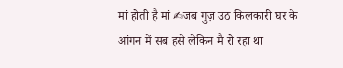मां होती है मां ✍जब गुज़ उठ किलकारी घर के आंगन में सब हसे लेकिन मै रो रहा था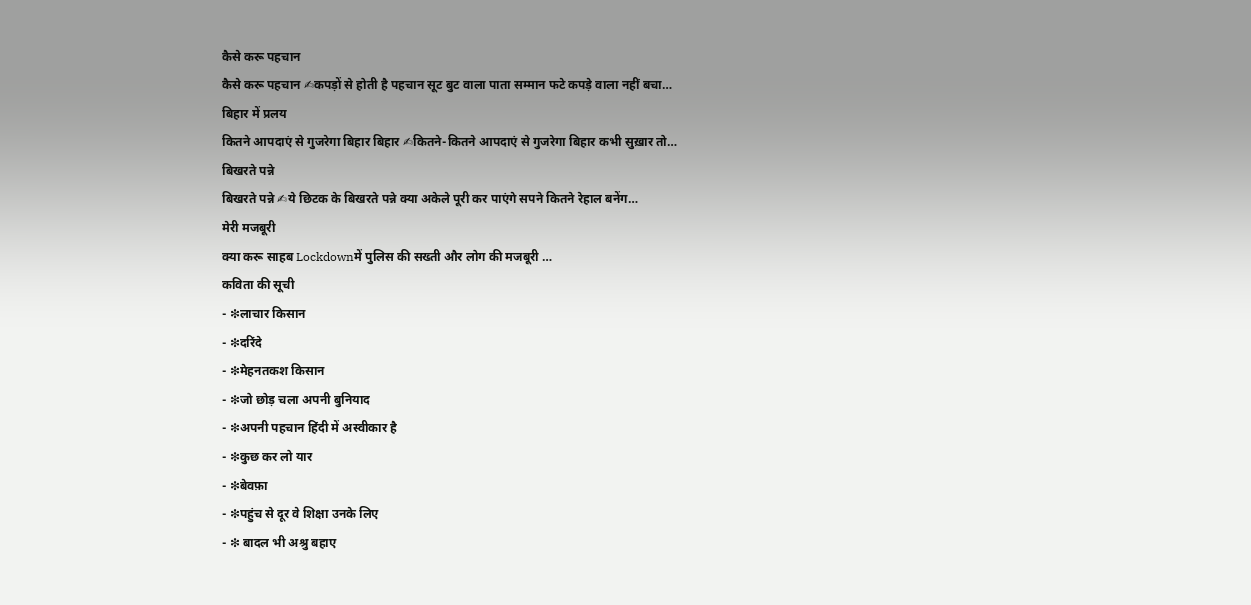कैसे करू पहचान
कैसे करू पहचान ✍कपड़ों से होती है पहचान सूट बुट वाला पाता सम्मान फटे कपड़े वाला नहीं बचा…
बिहार में प्रलय
कितने आपदाएं से गुजरेगा बिहार बिहार ✍कितने-कितने आपदाएं से गुजरेगा बिहार कभी सुख़ार तो…
बिखरते पन्ने
बिखरते पन्ने ✍ये छिटक के बिखरते पन्ने क्या अकेले पूरी कर पाएंगे सपने कितने रेहाल बनेंग…
मेरी मजबूरी
क्या करू साहब Lockdownमें पुलिस की सख्ती और लोग की मजबूरी …
कविता की सूची
- ❇लाचार किसान
- ❇दरिंदे
- ❇मेहनतकश किसान
- ❇जो छोड़ चला अपनी बुनियाद
- ❇अपनी पहचान हिंदी में अस्वीकार है
- ❇कुछ कर लो यार
- ❇बेवफ़ा
- ❇पहुंच से दूर वे शिक्षा उनके लिए
- ❇ बादल भी अश्रु बहाए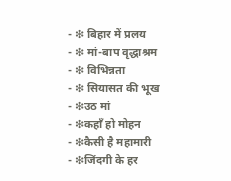- ❇ बिहार में प्रलय
- ❇ मां-बाप वृद्धाश्रम
- ❇ विभिन्नता
- ❇ सियासत की भूख
- ❇उठ मां
- ❇कहाँ हो मोहन
- ❇कैसी है महामारी
- ❇जिंदगी के हर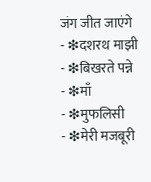जंग जीत जाएंगे
- ❇दशरथ माझी
- ❇बिखरते पन्ने
- ❇माँ
- ❇मुफलिसी
- ❇मेरी मजबूरी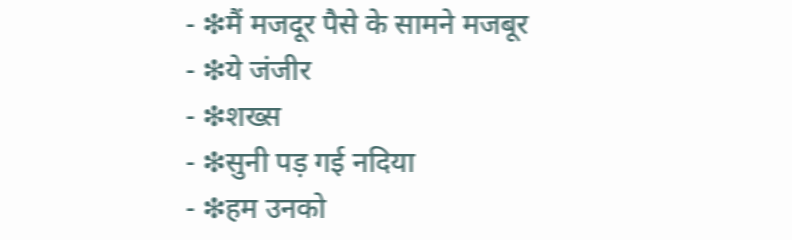- ❇मैं मजदूर पैसे के सामने मजबूर
- ❇ये जंजीर
- ❇शख्स
- ❇सुनी पड़ गई नदिया
- ❇हम उनको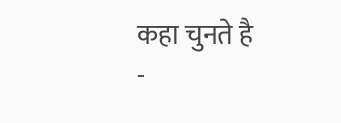कहा चुनते है
-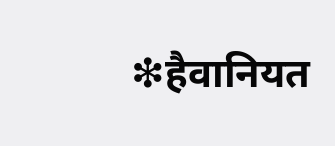❇हैवानियत